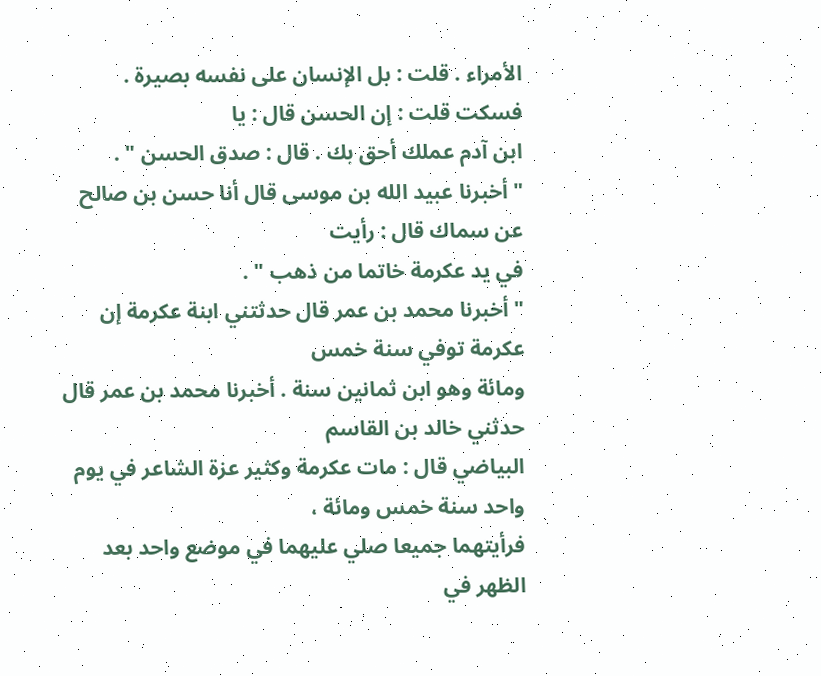الأمراء . قلت : بل الإنسان على نفسه بصيرة . فسكت قلت : إن الحسن قال : يا
ابن آدم عملك أحق بك . قال : صدق الحسن " .
" أخبرنا عبيد الله بن موسى قال أنا حسن بن صالح عن سماك قال : رأيت
في يد عكرمة خاتما من ذهب " .
" أخبرنا محمد بن عمر قال حدثتني ابنة عكرمة إن عكرمة توفي سنة خمس
ومائة وهو ابن ثمانين سنة . أخبرنا محمد بن عمر قال حدثني خالد بن القاسم
البياضي قال : مات عكرمة وكثير عزة الشاعر في يوم واحد سنة خمس ومائة ،
فرأيتهما جميعا صلي عليهما في موضع واحد بعد الظهر في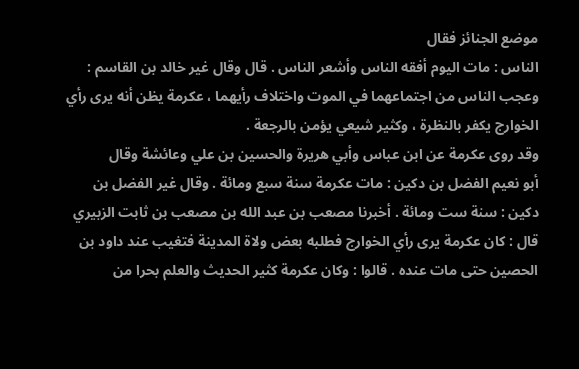موضع الجنائز فقال
الناس : مات اليوم أفقه الناس وأشعر الناس . قال وقال غير خالد بن القاسم :
وعجب الناس من اجتماعهما في الموت واختلاف رأيهما ، عكرمة يظن أنه يرى رأي
الخوارج يكفر بالنظرة ، وكثير شيعي يؤمن بالرجعة .
وقد روى عكرمة عن ابن عباس وأبي هريرة والحسين بن علي وعائشة وقال
أبو نعيم الفضل بن دكين : مات عكرمة سنة سبع ومائة . وقال غير الفضل بن
دكين : سنة ست ومائة . أخبرنا مصعب بن عبد الله بن مصعب بن ثابت الزبيري
قال : كان عكرمة يرى رأي الخوارج فطلبه بعض ولاة المدينة فتغيب عند داود بن
الحصين حتى مات عنده . قالوا : وكان عكرمة كثير الحديث والعلم بحرا من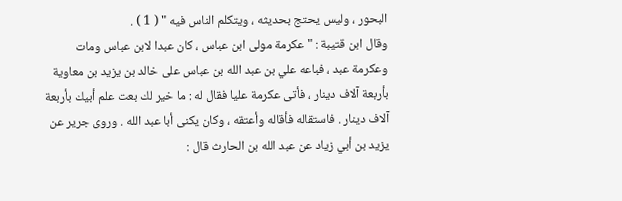البحور ، وليس يحتج بحديثه ، ويتكلم الناس فيه " ( 1 ) .
وقال ابن قتيبة : " عكرمة مولى ابن عباس ، كان عبدا لابن عباس ومات
وعكرمة عبد ، فباعه علي بن عبد الله بن عباس على خالد بن يزيد بن معاوية
بأربعة آلاف دينار ، فأتى عكرمة عليا فقال له : ما خير لك بعت علم أبيك بأربعة
آلاف دينار . فاستقاله فأقاله وأعتقه ، وكان يكنى أبا عبد الله . وروى جرير عن
يزيد بن أبي زياد عن عبد الله بن الحارث قال :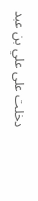دخلت على علي بن عبد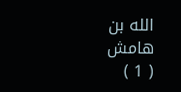الله بن
هامش
( 1 )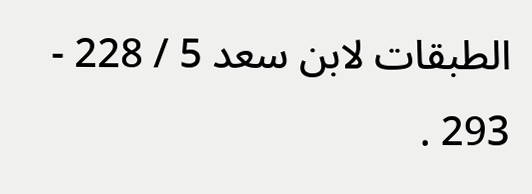الطبقات لابن سعد 5 / 228 - 293 .